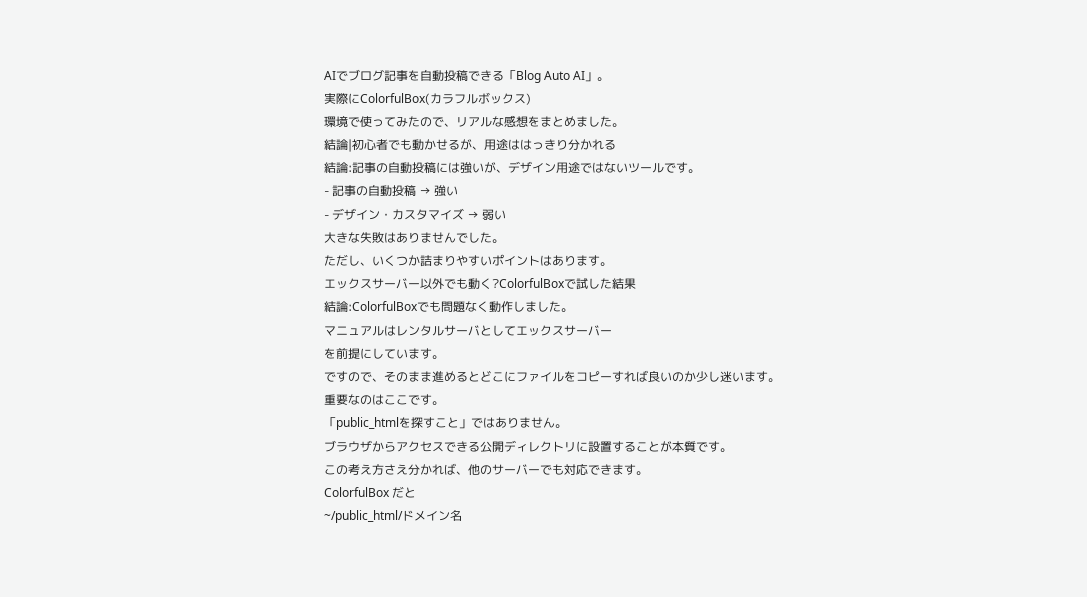AIでブログ記事を自動投稿できる「Blog Auto AI」。
実際にColorfulBox(カラフルボックス)
環境で使ってみたので、リアルな感想をまとめました。
結論|初心者でも動かせるが、用途ははっきり分かれる
結論:記事の自動投稿には強いが、デザイン用途ではないツールです。
- 記事の自動投稿 → 強い
- デザイン・カスタマイズ → 弱い
大きな失敗はありませんでした。
ただし、いくつか詰まりやすいポイントはあります。
エックスサーバー以外でも動く?ColorfulBoxで試した結果
結論:ColorfulBoxでも問題なく動作しました。
マニュアルはレンタルサーバとしてエックスサーバー
を前提にしています。
ですので、そのまま進めるとどこにファイルをコピーすれば良いのか少し迷います。
重要なのはここです。
「public_htmlを探すこと」ではありません。
ブラウザからアクセスできる公開ディレクトリに設置することが本質です。
この考え方さえ分かれば、他のサーバーでも対応できます。
ColorfulBox だと
~/public_html/ドメイン名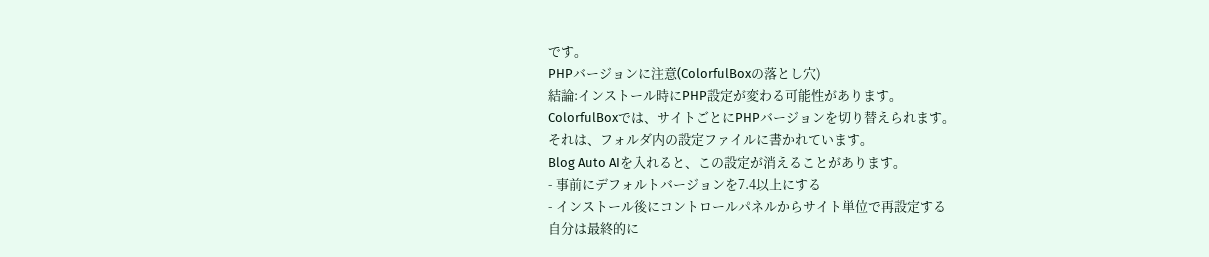です。
PHPバージョンに注意(ColorfulBoxの落とし穴)
結論:インストール時にPHP設定が変わる可能性があります。
ColorfulBoxでは、サイトごとにPHPバージョンを切り替えられます。
それは、フォルダ内の設定ファイルに書かれています。
Blog Auto AIを入れると、この設定が消えることがあります。
- 事前にデフォルトバージョンを7.4以上にする
- インストール後にコントロールパネルからサイト単位で再設定する
自分は最終的に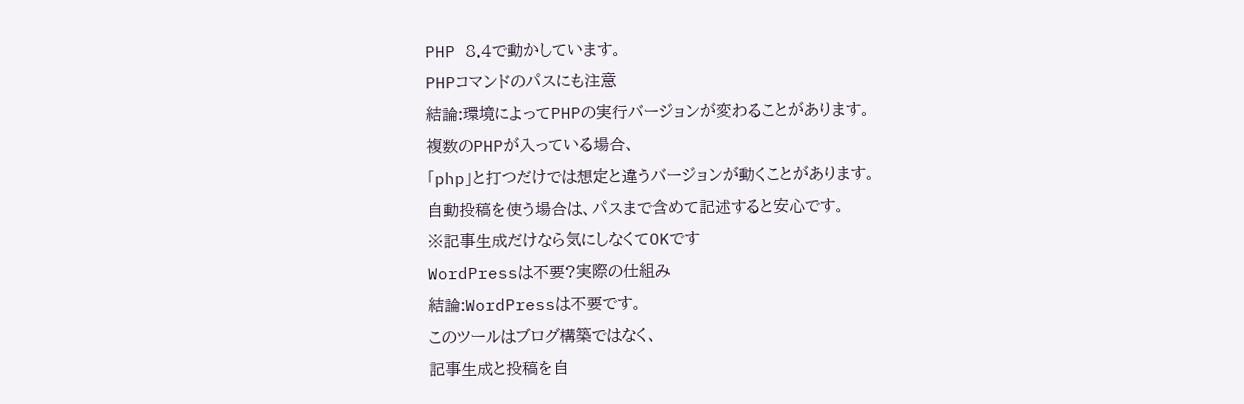PHP 8.4で動かしています。
PHPコマンドのパスにも注意
結論:環境によってPHPの実行バージョンが変わることがあります。
複数のPHPが入っている場合、
「php」と打つだけでは想定と違うバージョンが動くことがあります。
自動投稿を使う場合は、パスまで含めて記述すると安心です。
※記事生成だけなら気にしなくてOKです
WordPressは不要?実際の仕組み
結論:WordPressは不要です。
このツールはブログ構築ではなく、
記事生成と投稿を自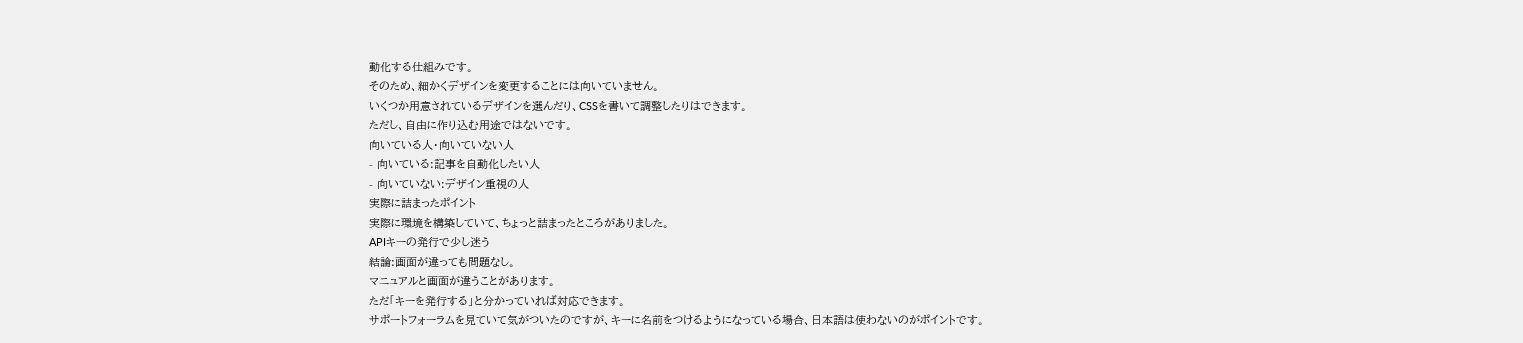動化する仕組みです。
そのため、細かくデザインを変更することには向いていません。
いくつか用意されているデザインを選んだり、CSSを書いて調整したりはできます。
ただし、自由に作り込む用途ではないです。
向いている人・向いていない人
- 向いている:記事を自動化したい人
- 向いていない:デザイン重視の人
実際に詰まったポイント
実際に環境を構築していて、ちょっと詰まったところがありました。
APIキーの発行で少し迷う
結論:画面が違っても問題なし。
マニュアルと画面が違うことがあります。
ただ「キーを発行する」と分かっていれば対応できます。
サポートフォーラムを見ていて気がついたのですが、キーに名前をつけるようになっている場合、日本語は使わないのがポイントです。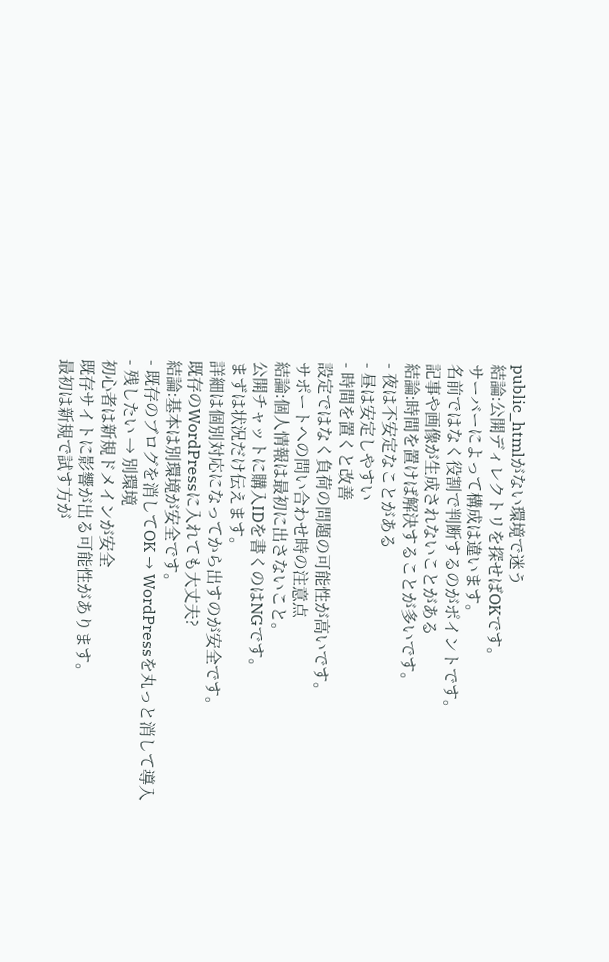public_htmlがない環境で迷う
結論:公開ディレクトリを探せばOKです。
サーバーによって構成は違います。
名前ではなく役割で判断するのがポイントです。
記事や画像が生成されないことがある
結論:時間を置けば解決することが多いです。
- 夜は不安定なことがある
- 昼は安定しやすい
- 時間を置くと改善
設定ではなく負荷の問題の可能性が高いです。
サポートへの問い合わせ時の注意点
結論:個人情報は最初に出さないこと。
公開チャットに購入IDを書くのはNGです。
まずは状況だけ伝えます。
詳細は個別対応になってから出すのが安全です。
既存のWordPressに入れても大丈夫?
結論:基本は別環境が安全です。
- 既存のブログを消してOK → WordPressを丸っと消して導入
- 残したい → 別環境
初心者は新規ドメインが安全
既存サイトに影響が出る可能性があります。
最初は新規で試す方が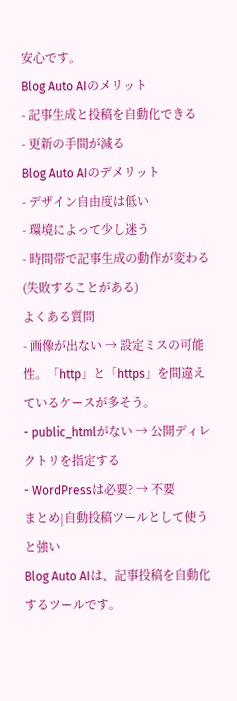安心です。
Blog Auto AIのメリット
- 記事生成と投稿を自動化できる
- 更新の手間が減る
Blog Auto AIのデメリット
- デザイン自由度は低い
- 環境によって少し迷う
- 時間帯で記事生成の動作が変わる(失敗することがある)
よくある質問
- 画像が出ない → 設定ミスの可能性。「http」と「https」を間違えているケースが多そう。
- public_htmlがない → 公開ディレクトリを指定する
- WordPressは必要? → 不要
まとめ|自動投稿ツールとして使うと強い
Blog Auto AIは、記事投稿を自動化するツールです。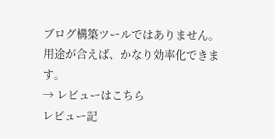ブログ構築ツールではありません。
用途が合えば、かなり効率化できます。
→ レビューはこちら
レビュー記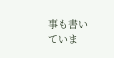事も書いていま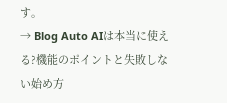す。
→ Blog Auto AIは本当に使える?機能のポイントと失敗しない始め方